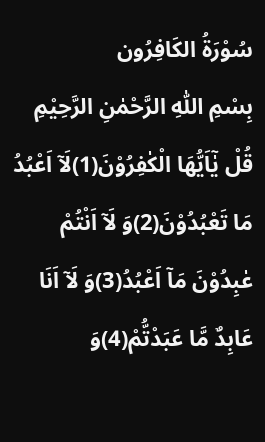سُوْرَۃُ الكَافِرُون
بِسْمِ اللّٰهِ الرَّحْمٰنِ الرَّحِیْمِ
قُلْ یٰۤاَیُّهَا الْكٰفِرُوْنَ(1)لَاۤ اَعْبُدُ مَا تَعْبُدُوْنَ(2)وَ لَاۤ اَنْتُمْ عٰبِدُوْنَ مَاۤ اَعْبُدُ(3)وَ لَاۤ اَنَا عَابِدٌ مَّا عَبَدْتُّمْ(4)وَ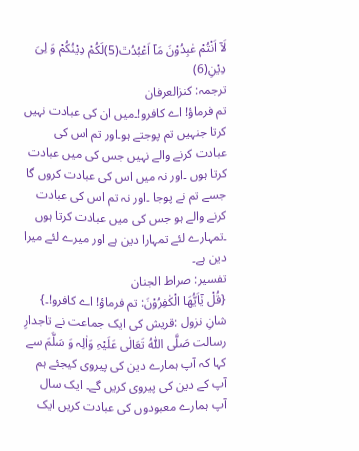لَاۤ اَنْتُمْ عٰبِدُوْنَ مَاۤ اَعْبُدُٿ(5)لَكُمْ دِیْنُكُمْ وَ لِیَ دِیْنِ(6)
ترجمہ: کنزالعرفان
تم فرماؤ! اے کافرو!۔میں ان کی عبادت نہیں کرتا جنہیں تم پوجتے ہو۔اور تم اس کی عبادت کرنے والے نہیں جس کی میں عبادت کرتا ہوں ۔اور نہ میں اس کی عبادت کروں گا جسے تم نے پوجا ۔اور نہ تم اس کی عبادت کرنے والے ہو جس کی میں عبادت کرتا ہوں ۔تمہارے لئے تمہارا دین ہے اور میرے لئے میرا دین ہے۔
تفسیر: صراط الجنان
{قُلْ یٰۤاَیُّهَا الْكٰفِرُوْنَ: تم فرماؤ! اے کافرو!۔} شانِ نزول :قریش کی ایک جماعت نے تاجدارِ رسالت صَلَّی اللّٰہُ تَعَالٰی عَلَیْہِ وَاٰلِہ وَ سَلَّمَ سے کہا کہ آپ ہمارے دین کی پیروی کیجئے ہم آپ کے دین کی پیروی کریں گے۔ ایک سال آپ ہمارے معبودوں کی عبادت کریں ایک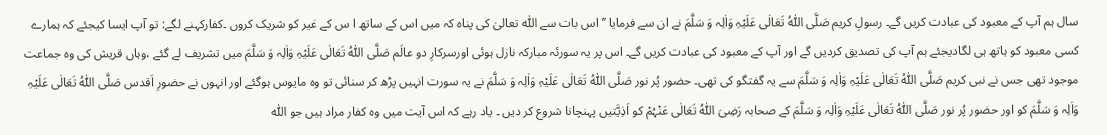سال ہم آپ کے معبود کی عبادت کریں گے۔ رسولِ کریم صَلَّی اللّٰہُ تَعَالٰی عَلَیْہِ وَاٰلِہ وَ سَلَّمَ نے ان سے فرمایا ’’اس بات سے اللّٰہ تعالیٰ کی پناہ کہ میں اس کے ساتھ ا س کے غیر کو شریک کروں ۔کفارکہنے لگے: تو آپ ایسا کیجئے کہ ہمارے کسی معبود کو ہاتھ ہی لگادیجئے ہم آپ کی تصدیق کردیں گے اور آپ کے معبود کی عبادت کریں گے۔ اس پر یہ سورئہ مبارکہ نازل ہوئی اورسرکارِ دو عالَم صَلَّی اللّٰہُ تَعَالٰی عَلَیْہِ وَاٰلِہ وَ سَلَّمَ میں تشریف لے گئے ،وہاں قریش کی وہ جماعت موجود تھی جس نے نبی کریم صَلَّی اللّٰہُ تَعَالٰی عَلَیْہِ وَاٰلِہ وَ سَلَّمَ سے یہ گفتگو کی تھی۔ حضور پُر نور صَلَّی اللّٰہُ تَعَالٰی عَلَیْہِ وَاٰلِہ وَ سَلَّمَ نے یہ سورت انہیں پڑھ کر سنائی تو وہ مایوس ہوگئے اور انہوں نے حضورِ اَقدس صَلَّی اللّٰہُ تَعَالٰی عَلَیْہِ وَاٰلِہ وَ سَلَّمَ کو اور حضور پُر نور صَلَّی اللّٰہُ تَعَالٰی عَلَیْہِ وَاٰلِہ وَ سَلَّمَ کے صحابہ رَضِیَ اللّٰہُ تَعَالٰی عَنْہُمْ کو اَذِیَّتیں پہنچانا شروع کر دیں ۔ یاد رہے کہ اس آیت میں وہ کفار مراد ہیں جو اللّٰہ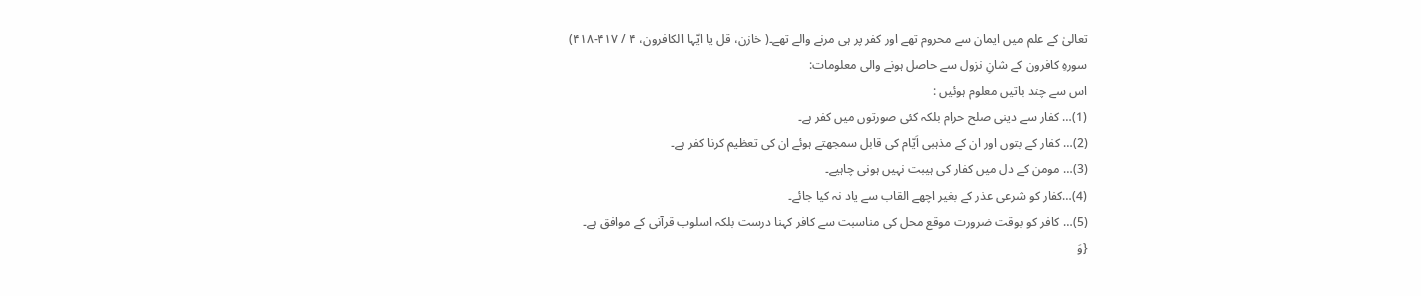تعالیٰ کے علم میں ایمان سے محروم تھے اور کفر پر ہی مرنے والے تھے۔( خازن، قل یا ایّہا الکافرون، ۴ / ۴۱۷-۴۱۸)
سورہِ کافرون کے شانِ نزول سے حاصل ہونے والی معلومات:
اس سے چند باتیں معلوم ہوئیں :
(1)… کفار سے دینی صلح حرام بلکہ کئی صورتوں میں کفر ہے۔
(2)… کفار کے بتوں اور ان کے مذہبی اَیّام کی قابل سمجھتے ہوئے ان کی تعظیم کرنا کفر ہے۔
(3)… مومن کے دل میں کفار کی ہیبت نہیں ہونی چاہیے۔
(4)…کفار کو شرعی عذر کے بغیر اچھے القاب سے یاد نہ کیا جائے۔
(5)… کافر کو بوقت ضرورت موقع محل کی مناسبت سے کافر کہنا درست بلکہ اسلوب قرآنی کے موافق ہے۔
{وَ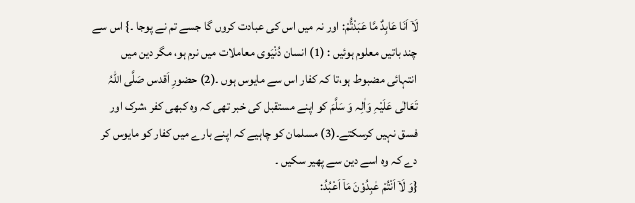لَاۤ اَنَا عَابِدٌ مَّا عَبَدْتُّمْ: اور نہ میں اس کی عبادت کروں گا جسے تم نے پوجا ۔} اس سے چند باتیں معلوم ہوئیں : (1) انسان دُنْیَوی معاملات میں نرم ہو، مگر دین میں انتہائی مضبوط ہو،تا کہ کفار اس سے مایوس ہوں ۔(2) حضورِ اَقدس صَلَّی اللّٰہُ تَعَالٰی عَلَیْہِ وَاٰلِہ وَ سَلَّمَ کو اپنے مستقبل کی خبر تھی کہ وہ کبھی کفر ،شرک اور فسق نہیں کرسکتے۔(3) مسلمان کو چاہیے کہ اپنے بارے میں کفار کو مایوس کر دے کہ وہ اسے دین سے پھیر سکیں ۔
{وَ لَاۤ اَنْتُمْ عٰبِدُوْنَ مَاۤ اَعْبُدُ: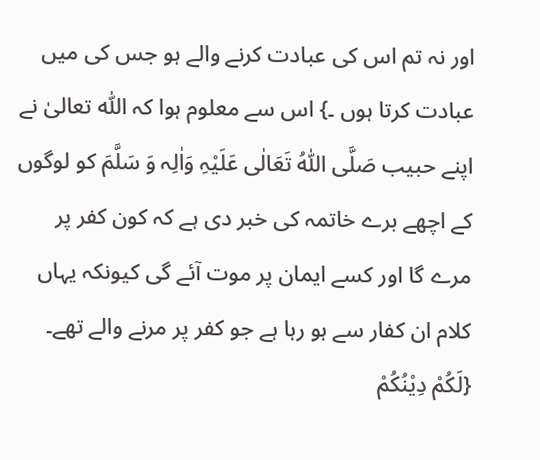اور نہ تم اس کی عبادت کرنے والے ہو جس کی میں عبادت کرتا ہوں ۔} اس سے معلوم ہوا کہ اللّٰہ تعالیٰ نے اپنے حبیب صَلَّی اللّٰہُ تَعَالٰی عَلَیْہِ وَاٰلِہ وَ سَلَّمَ کو لوگوں کے اچھے برے خاتمہ کی خبر دی ہے کہ کون کفر پر مرے گا اور کسے ایمان پر موت آئے گی کیونکہ یہاں کلام ان کفار سے ہو رہا ہے جو کفر پر مرنے والے تھے۔
{لَكُمْ دِیْنُكُمْ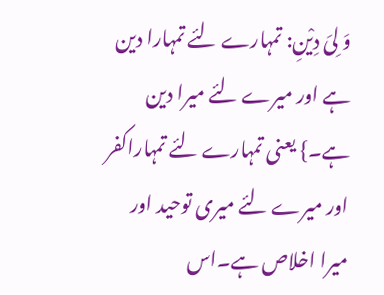وَ لِیَ دِیْنِ: تمہارے لئے تمہارا دین ہے اور میرے لئے میرا دین ہے۔} یعنی تمہارے لئے تمہاراکفر اور میرے لئے میری توحید اور میرا اخلاص ہے۔اس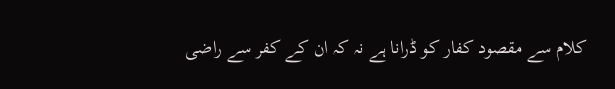کلام سے مقصود کفار کو ڈرانا ہے نہ کہ ان کے کفر سے راضی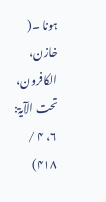ہونا ۔( خازن، الکافرون، تحت الآیۃ: ۶، ۴ / ۴۱۸)